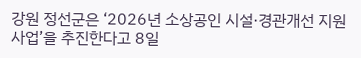강원 정선군은 ‘2026년 소상공인 시설·경관개선 지원사업’을 추진한다고 8일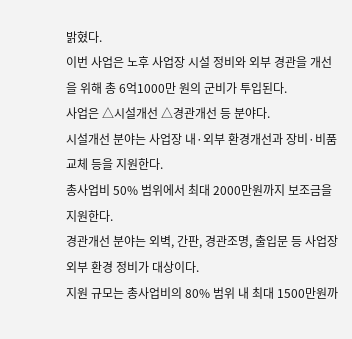밝혔다.
이번 사업은 노후 사업장 시설 정비와 외부 경관을 개선을 위해 총 6억1000만 원의 군비가 투입된다.
사업은 △시설개선 △경관개선 등 분야다.
시설개선 분야는 사업장 내·외부 환경개선과 장비·비품 교체 등을 지원한다.
총사업비 50% 범위에서 최대 2000만원까지 보조금을 지원한다.
경관개선 분야는 외벽, 간판, 경관조명, 출입문 등 사업장 외부 환경 정비가 대상이다.
지원 규모는 총사업비의 80% 범위 내 최대 1500만원까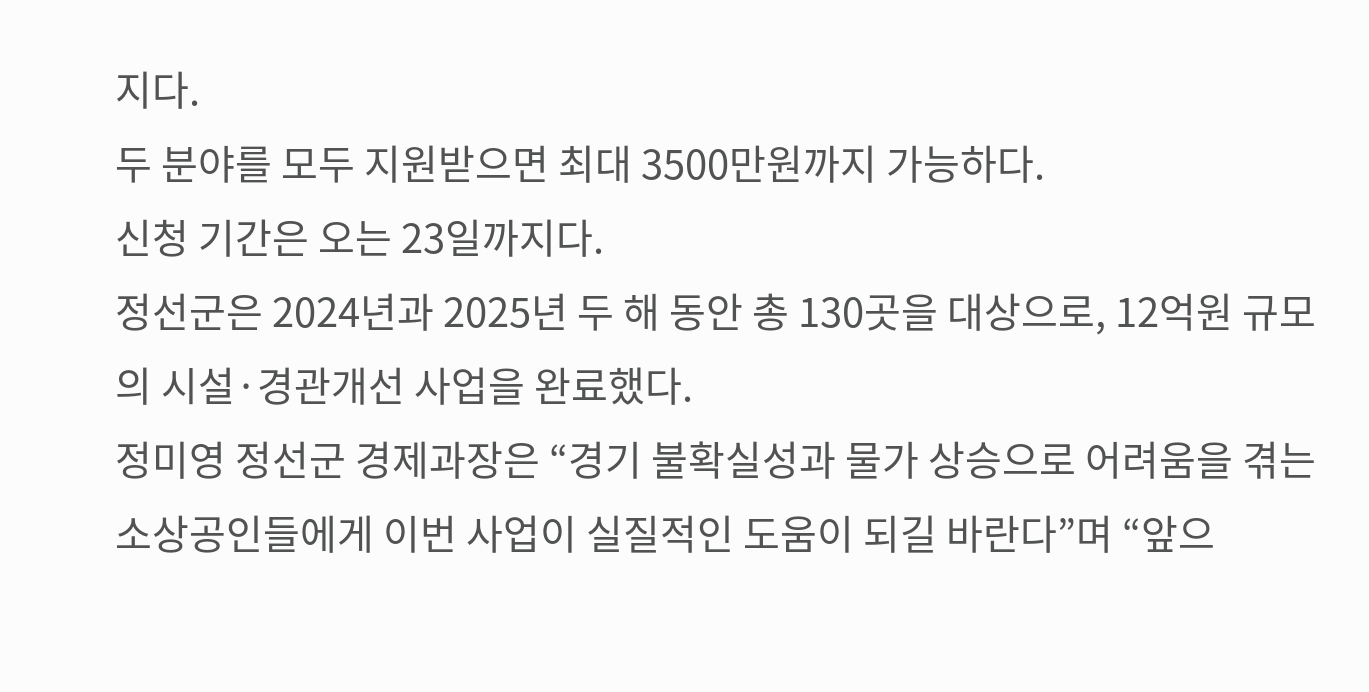지다.
두 분야를 모두 지원받으면 최대 3500만원까지 가능하다.
신청 기간은 오는 23일까지다.
정선군은 2024년과 2025년 두 해 동안 총 130곳을 대상으로, 12억원 규모의 시설·경관개선 사업을 완료했다.
정미영 정선군 경제과장은 “경기 불확실성과 물가 상승으로 어려움을 겪는 소상공인들에게 이번 사업이 실질적인 도움이 되길 바란다”며 “앞으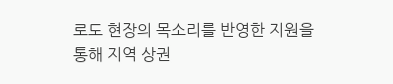로도 현장의 목소리를 반영한 지원을 통해 지역 상권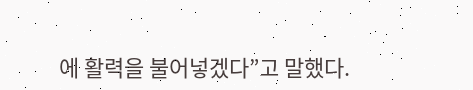에 활력을 불어넣겠다”고 말했다.